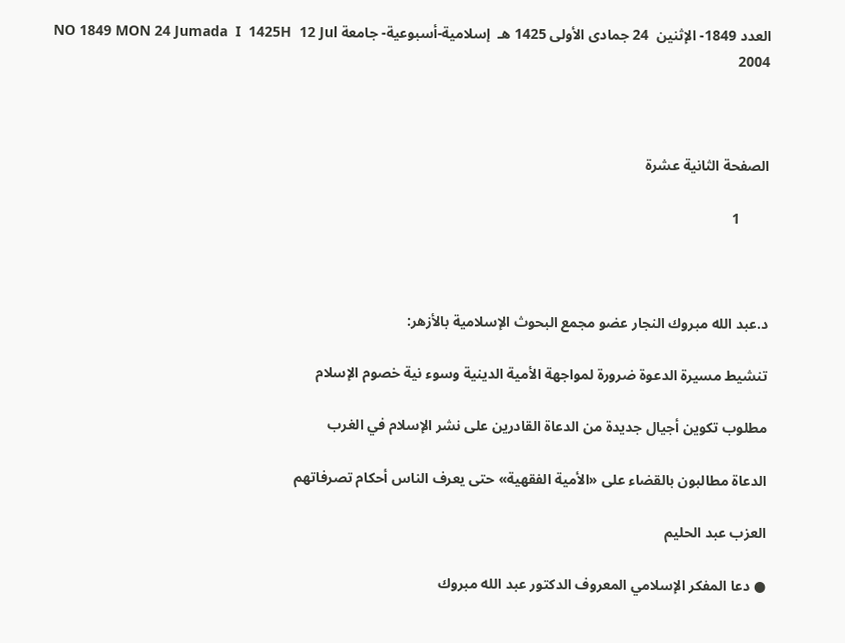العدد 1849- الإثنين  24 جمادى الأولى 1425 هـ  إسلامية-أسبوعية- جامعة NO 1849 MON 24 Jumada  I  1425H  12 Jul 2004



الصفحة الثانية عشرة

        1



د.عبد الله مبروك النجار عضو مجمع البحوث الإسلامية بالأزهر:

تنشيط مسيرة الدعوة ضرورة لمواجهة الأمية الدينية وسوء نية خصوم الإسلام

مطلوب تكوين أجيال جديدة من الدعاة القادرين على نشر الإسلام في الغرب

الدعاة مطالبون بالقضاء على «الأمية الفقهية» حتى يعرف الناس أحكام تصرفاتهم

العزب عبد الحليم

● دعا المفكر الإسلامي المعروف الدكتور عبد الله مبروك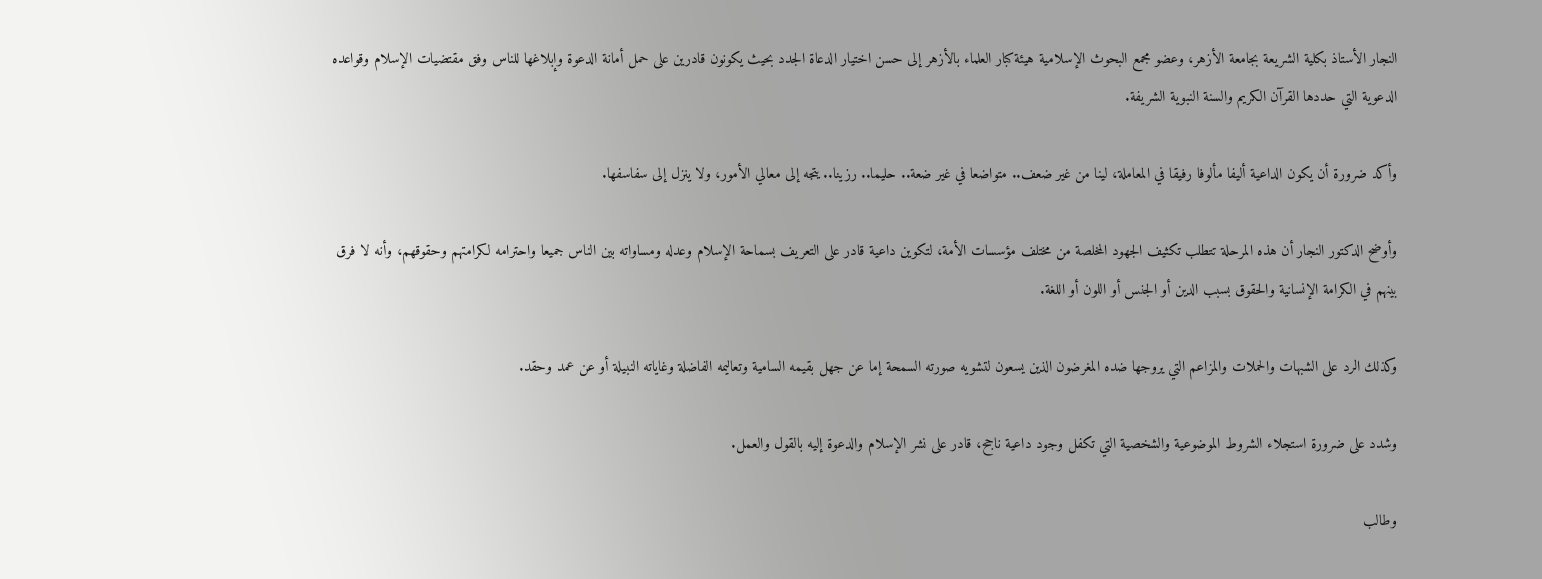النجار الأستاذ بكلية الشريعة بجامعة الأزهر، وعضو مجمع البحوث الإسلامية هيئة كبار العلماء بالأزهر إلى حسن اختيار الدعاة الجدد بحيث يكونون قادرين على حمل أمانة الدعوة وإبلاغها للناس وفق مقتضيات الإسلام وقواعده الدعوية التي حددها القرآن الكريم والسنة النبوية الشريفة.

وأكد ضرورة أن يكون الداعية أليفا مألوفا رفيقا في المعاملة، لينا من غير ضعف.. متواضعا في غير ضعة.. حليما.. رزينا.. يتجه إلى معالي الأمور، ولا ينزل إلى سفاسفها.

وأوضح الدكتور النجار أن هذه المرحلة تتطلب تكثيف الجهود المخلصة من مختلف مؤسسات الأمة، لتكوين داعية قادر على التعريف بسماحة الإسلام وعدله ومساواته بين الناس جميعا واحترامه لكرامتهم وحقوقهم، وأنه لا فرق بينهم في الكرامة الإنسانية والحقوق بسبب الدين أو الجنس أو اللون أو اللغة.

وكذلك الرد على الشبهات والحملات والمزاعم التي يروجها ضده المغرضون الذين يسعون لتشويه صورته السمحة إما عن جهل بقيمه السامية وتعاليمه الفاضلة وغاياته النبيلة أو عن عمد وحقد.

وشدد على ضرورة استجلاء الشروط الموضوعية والشخصية التي تكفل وجود داعية ناجح، قادر على نشر الإسلام والدعوة إليه بالقول والعمل.

وطالب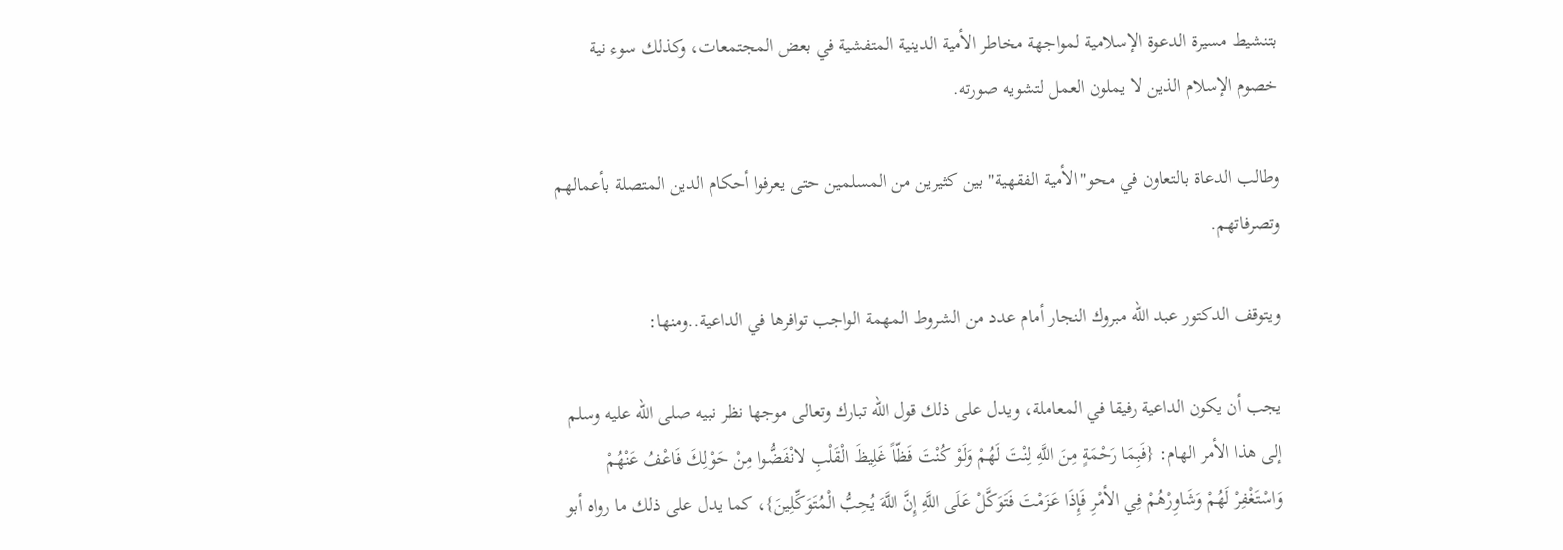بتنشيط مسيرة الدعوة الإسلامية لمواجهة مخاطر الأمية الدينية المتفشية في بعض المجتمعات، وكذلك سوء نية خصوم الإسلام الذين لا يملون العمل لتشويه صورته.

وطالب الدعاة بالتعاون في محو"الأمية الفقهية" بين كثيرين من المسلمين حتى يعرفوا أحكام الدين المتصلة بأعمالهم وتصرفاتهم.

ويتوقف الدكتور عبد الله مبروك النجار أمام عدد من الشروط المهمة الواجب توافرها في الداعية..ومنها:

يجب أن يكون الداعية رفيقا في المعاملة، ويدل على ذلك قول الله تبارك وتعالى موجها نظر نبيه صلى الله عليه وسلم إلى هذا الأمر الهام: {فَبِمَا رَحْمَةٍ مِنَ اللَّهِ لِنْتَ لَهُمْ وَلَوْ كُنْتَ فَظّاً غَلِيظَ الْقَلْبِ لانْفَضُّوا مِنْ حَوْلِكَ فَاعْفُ عَنْهُمْ وَاسْتَغْفِرْ لَهُمْ وَشَاوِرْهُمْ فِي الأمْرِ فَإِذَا عَزَمْتَ فَتَوَكَّلْ عَلَى اللَّهِ إِنَّ اللَّهَ يُحِبُّ الْمُتَوَكِّلِينَ}، كما يدل على ذلك ما رواه أبو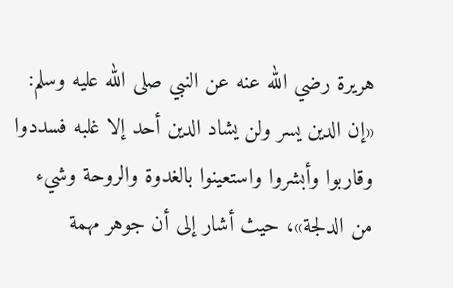هريرة رضي الله عنه عن النبي صلى الله عليه وسلم: «إن الدين يسر ولن يشاد الدين أحد إلا غلبه فسددوا وقاربوا وأبشروا واستعينوا بالغدوة والروحة وشيء من الدلجة»، حيث أشار إلى أن جوهر مهمة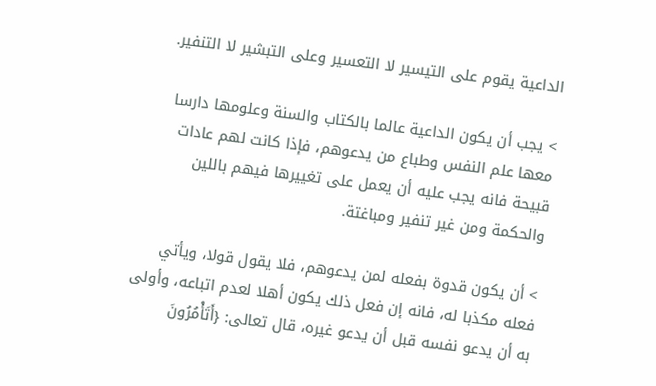الداعية يقوم على التيسير لا التعسير وعلى التبشير لا التنفير.

> يجب أن يكون الداعية عالما بالكتاب والسنة وعلومها دارسا معها علم النفس وطباع من يدعوهم، فإذا كانت لهم عادات قبيحة فانه يجب عليه أن يعمل على تغييرها فيهم باللين والحكمة ومن غير تنفير ومباغتة.

> أن يكون قدوة بفعله لمن يدعوهم، فلا يقول قولا، ويأتي فعله مكذبا له، فانه إن فعل ذلك يكون أهلا لعدم اتباعه، وأولى به أن يدعو نفسه قبل أن يدعو غيره، قال تعالى: {أَتَأْمُرُونَ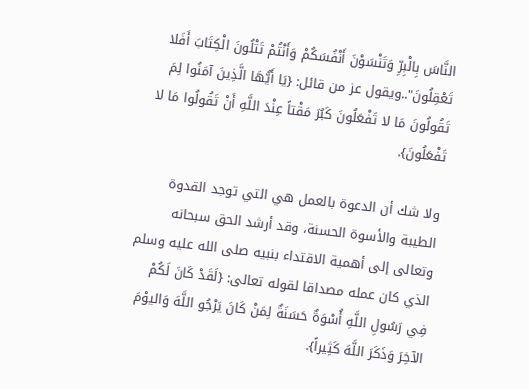النَّاسَ بِالْبِرِّ وَتَنْسَوْنَ أَنْفُسَكُمْ وَأَنْتُمْ تَتْلُونَ الْكِتَابَ أَفَلا تَعْقِلُونَ"..ويقول عز من قائل: {يَا أَيُّهَا الَّذِينَ آمَنُوا لِمَ تَقُولُونَ مَا لا تَفْعَلُونَ كَبُرَ مَقْتاً عِنْدَ اللَّهِ أَنْ تَقُولُوا مَا لا تَفْعَلُونَ}.

ولا شك أن الدعوة بالعمل هي التي توجد القدوة الطيبة والأسوة الحسنة، وقد أرشد الحق سبحانه وتعالى إلى أهمية الاقتداء بنبيه صلى الله عليه وسلم الذي كان عمله مصداقا لقوله تعالى: {لَقَدْ كَانَ لَكُمْ فِي رَسُولِ اللَّهِ أُسْوَةٌ حَسَنَةٌ لِمَنْ كَانَ يَرْجُو اللَّهَ وَاليوْمَ الآخِرَ وَذَكَرَ اللَّهَ كَثِيراً}.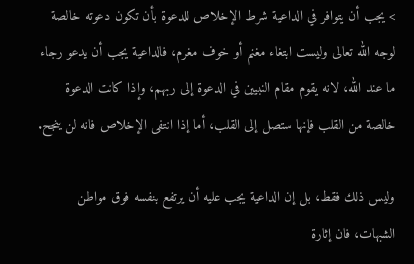> يجب أن يتوافر في الداعية شرط الإخلاص للدعوة بأن تكون دعوته خالصة لوجه الله تعالى وليست ابتغاء مغنم أو خوف مغرم، فالداعية يجب أن يدعو رجاء ما عند الله، لانه يقوم مقام النبيين في الدعوة إلى ربهم، وإذا كانت الدعوة خالصة من القلب فإنها ستصل إلى القلب، أما إذا انتفى الإخلاص فانه لن ينجح.

وليس ذلك فقط، بل إن الداعية يجب عليه أن يرتفع بنفسه فوق مواطن الشبهات، فان إثارة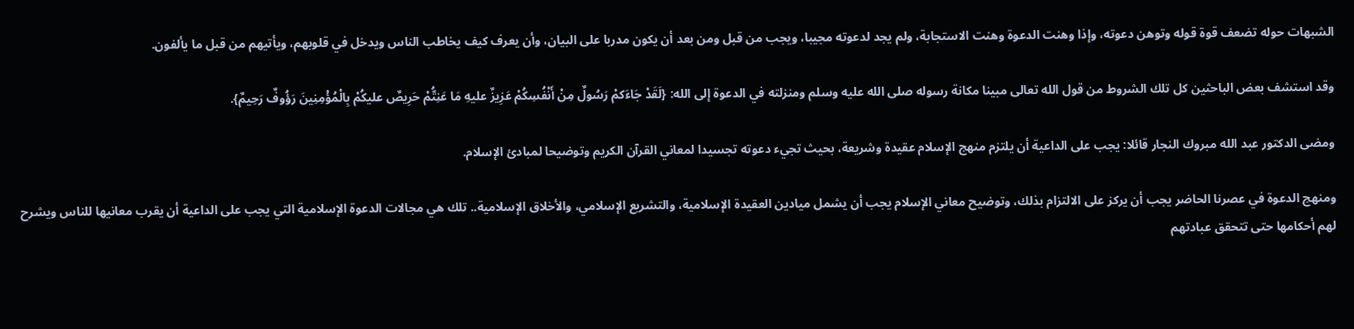الشبهات حوله تضعف قوة قوله وتوهن دعوته، وإذا وهنت الدعوة وهنت الاستجابة، ولم يجد لدعوته مجيبا، ويجب من قبل ومن بعد أن يكون مدربا على البيان، وأن يعرف كيف يخاطب الناس ويدخل في قلوبهم، ويأتيهم من قبل ما يألفون.

وقد استشف بعض الباحثين كل تلك الشروط من قول الله تعالى مبينا مكانة رسوله صلى الله عليه وسلم ومنزلته في الدعوة إلى الله: {لَقَدْ جَاءَكمْ رَسُولٌ مِنْ أَنْفُسِكُمْ عَزِيزٌ عليهِ مَا عَنِتُّمْ حَرِيصٌ عليكُمْ بِالْمُؤْمِنِينَ رَؤُوفٌ رَحِيمٌ}.

ومضى الدكتور عبد الله مبروك النجار قائلا: يجب على الداعية أن يلتزم منهج الإسلام عقيدة وشريعة، بحيث تجيء دعوته تجسيدا لمعاني القرآن الكريم وتوضيحا لمبادئ الإسلام.

ومنهج الدعوة في عصرنا الحاضر يجب أن يركز على الالتزام بذلك، وتوضيح معاني الإسلام يجب أن يشمل ميادين العقيدة الإسلامية، والتشريع الإسلامي، والأخلاق الإسلامية.. تلك هي مجالات الدعوة الإسلامية التي يجب على الداعية أن يقرب معانيها للناس ويشرح لهم أحكامها حتى تتحقق عبادتهم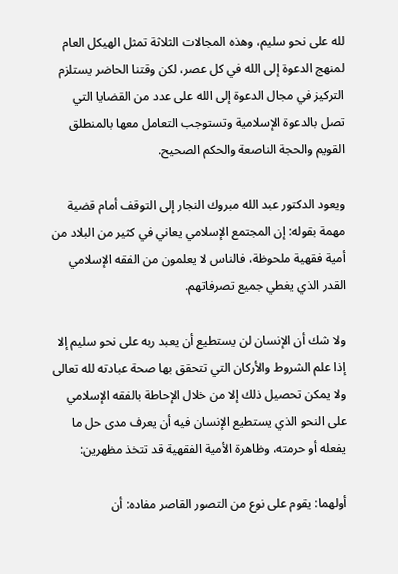لله على نحو سليم، وهذه المجالات الثلاثة تمثل الهيكل العام لمنهج الدعوة إلى الله في كل عصر، لكن وقتنا الحاضر يستلزم التركيز في مجال الدعوة إلى الله على عدد من القضايا التي تصل بالدعوة الإسلامية وتستوجب التعامل معها بالمنطلق القويم والحجة الناصعة والحكم الصحيح.

ويعود الدكتور عبد الله مبروك النجار إلى التوقف أمام قضية مهمة بقوله: إن المجتمع الإسلامي يعاني في كثير من البلاد من أمية فقهية ملحوظة، فالناس لا يعلمون من الفقه الإسلامي القدر الذي يغطي جميع تصرفاتهم.

ولا شك أن الإنسان لن يستطيع أن يعبد ربه على نحو سليم إلا إذا علم الشروط والأركان التي تتحقق بها صحة عبادته لله تعالى ولا يمكن تحصيل ذلك إلا من خلال الإحاطة بالفقه الإسلامي على النحو الذي يستطيع الإنسان فيه أن يعرف مدى حل ما يفعله أو حرمته، وظاهرة الأمية الفقهية قد تتخذ مظهرين:

أولهما: يقوم على نوع من التصور القاصر مفاده: أن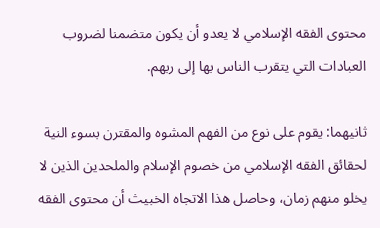محتوى الفقه الإسلامي لا يعدو أن يكون متضمنا لضروب العبادات التي يتقرب الناس بها إلى ربهم.

ثانيهما: يقوم على نوع من الفهم المشوه والمقترن بسوء النية لحقائق الفقه الإسلامي من خصوم الإسلام والملحدين الذين لا يخلو منهم زمان، وحاصل هذا الاتجاه الخبيث أن محتوى الفقه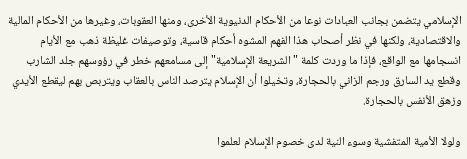الإسلامي يتضمن بجانب العبادات نوعا من الأحكام الدنيوية الأخرى، ومنها العقوبات، وغيرها من الأحكام المالية والاقتصادية، ولكنها في نظر أصحاب هذا الفهم المشوه أحكام قاسية، وتوصيفات غليظة ذهب مع الأيام انسجامها مع الواقع، فإذا ما وردت كلمة "الشريعة الإسلامية" إلى مسامعهم خطر في رؤوسهم جلد الشارب وقطع يد السارق ورجم الزاني بالحجارة، وتخيلوا أن الإسلام يترصد الناس بالعقاب ويتربص بهم ليقطع الأيدي وزهق الأنفس بالحجارة.

ولولا الأمية المتفشية وسوء النية لدى خصوم الإسلام لعلموا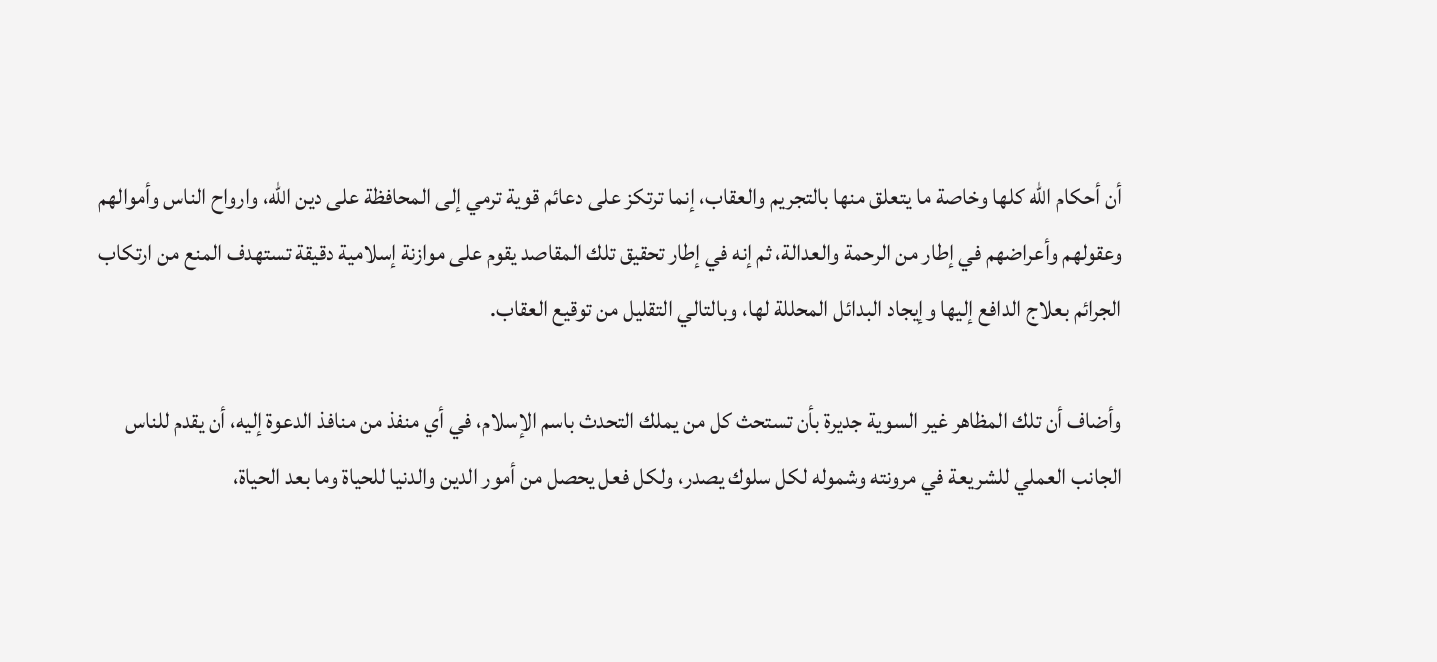أن أحكام الله كلها وخاصة ما يتعلق منها بالتجريم والعقاب، إنما ترتكز على دعائم قوية ترمي إلى المحافظة على دين الله، وارواح الناس وأموالهم وعقولهم وأعراضهم في إطار من الرحمة والعدالة، ثم إنه في إطار تحقيق تلك المقاصد يقوم على موازنة إسلامية دقيقة تستهدف المنع من ارتكاب الجرائم بعلاج الدافع إليها وإيجاد البدائل المحللة لها، وبالتالي التقليل من توقيع العقاب.

وأضاف أن تلك المظاهر غير السوية جديرة بأن تستحث كل من يملك التحدث باسم الإسلام، في أي منفذ من منافذ الدعوة إليه، أن يقدم للناس الجانب العملي للشريعة في مرونته وشموله لكل سلوك يصدر، ولكل فعل يحصل من أمور الدين والدنيا للحياة وما بعد الحياة،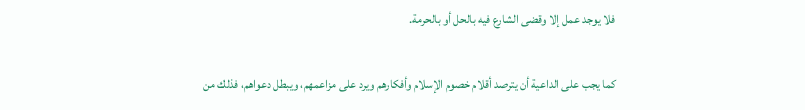فلا يوجد عمل إلا وقضى الشارع فيه بالحل أو بالحرمة.

كما يجب على الداعية أن يترصد أقلام خصوم الإسلام وأفكارهم ويرد على مزاعمهم، ويبطل دعواهم، فذلك من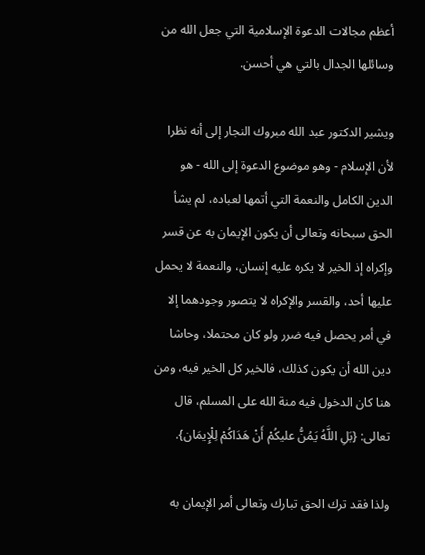أعظم مجالات الدعوة الإسلامية التي جعل الله من وسائلها الجدال بالتي هي أحسن.

ويشير الدكتور عبد الله مبروك النجار إلى أنه نظرا لأن الإسلام - وهو موضوع الدعوة إلى الله - هو الدين الكامل والنعمة التي أتمها لعباده، لم يشأ الحق سبحانه وتعالى أن يكون الإيمان به عن قسر وإكراه إذ الخير لا يكره عليه إنسان، والنعمة لا يحمل عليها أحد، والقسر والإكراه لا يتصور وجودهما إلا في أمر يحصل فيه ضرر ولو كان محتملا، وحاشا دين الله أن يكون كذلك، فالخير كل الخير فيه، ومن هنا كان الدخول فيه منة الله على المسلم، قال تعالى: {بَلِ اللَّهُ يَمُنُّ عليكُمْ أَنْ هَدَاكُمْ لِلْإِيمَان}.

ولذا فقد ترك الحق تبارك وتعالى أمر الإيمان به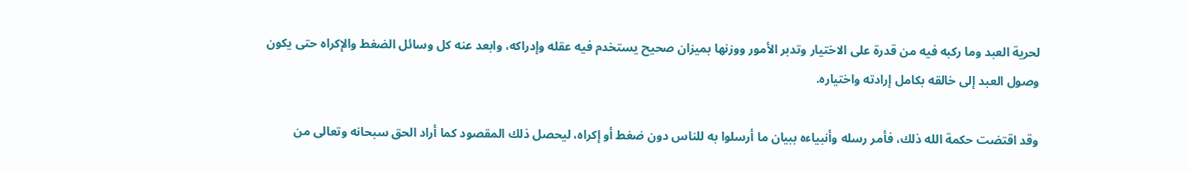لحرية العبد وما ركبه فيه من قدرة على الاختيار وتدبر الأمور ووزنها بميزان صحيح يستخدم فيه عقله وإدراكه، وابعد عنه كل وسائل الضغط والإكراه حتى يكون وصول العبد إلى خالقه بكامل إرادته واختياره.

وقد اقتضت حكمة الله ذلك، فأمر رسله وأنبياءه ببيان ما أرسلوا به للناس دون ضغط أو إكراه، ليحصل ذلك المقصود كما أراد الحق سبحانه وتعالى من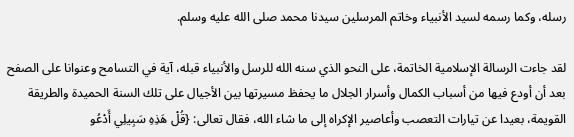رسله، وكما رسمه لسيد الأنبياء وخاتم المرسلين سيدنا محمد صلى الله عليه وسلم.

لقد جاءت الرسالة الإسلامية الخاتمة، على النحو الذي سنه الله للرسل والأنبياء قبله، آية في التسامح وعنوانا على الصفح بعد أن أودع فيها من أسباب الكمال وأسرار الجلال ما يحفظ مسيرتها بين الأجيال على تلك السنة الحميدة والطريقة القويمة، بعيدا عن تيارات التعصب وأعاصير الإكراه إلى ما شاء الله، فقال تعالى: {قُلْ هَذِهِ سَبِيلِي أَدْعُو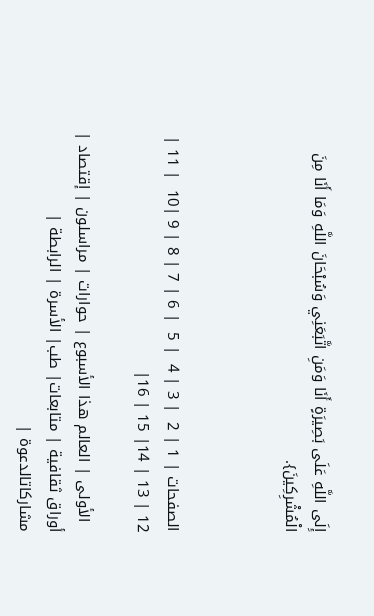إِلَى اللَّهِ عَلَى بَصِيرَةٍ أَنَا وَمَنِ اتَّبَعَنِي وَسُبْحَانَ اللَّهِ وَمَا أَنَا مِنَ الْمُشْرِكِينَ}.



الصفحات | 1 | 2  | 3 | 4  | 5  | 6 | 7 | 8 | 9 |10  | 11 | 12 | 13 | 14| 15 | 16|

  الأولى | العالم هذا الأسبوع | حوارات | مراسلون | إقتصاد | أوراق ثقافية | متابعات| طب| الأسرة | الرابطة | مشاركاتالدعوة |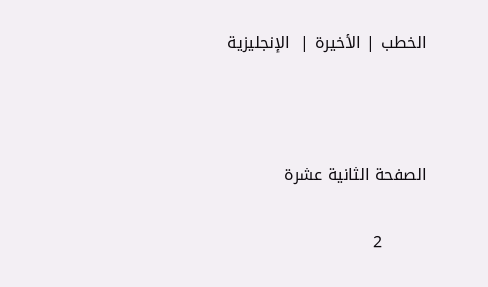الخطب | الأخيرة |  الإنجليزية



الصفحة الثانية عشرة

        2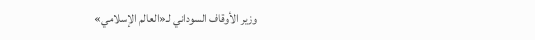وزير الأوقاف السوداني لـ«العالم الإسلامي»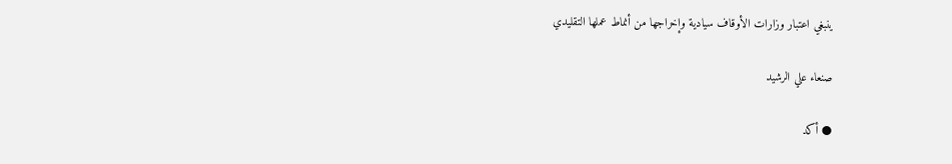ينبغي اعتبار وزارات الأوقاف سيادية وإخراجها من أنماط عملها التقليدي

صنعاء علي الرشيد

● أكد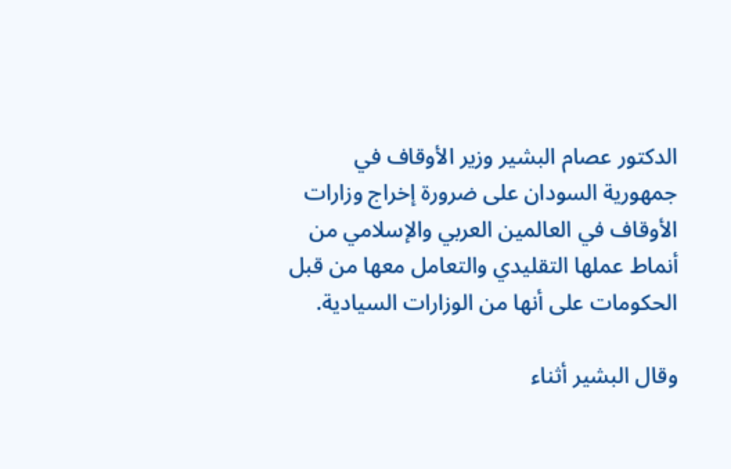الدكتور عصام البشير وزير الأوقاف في جمهورية السودان على ضرورة إخراج وزارات الأوقاف في العالمين العربي والإسلامي من أنماط عملها التقليدي والتعامل معها من قبل الحكومات على أنها من الوزارات السيادية.

وقال البشير أثناء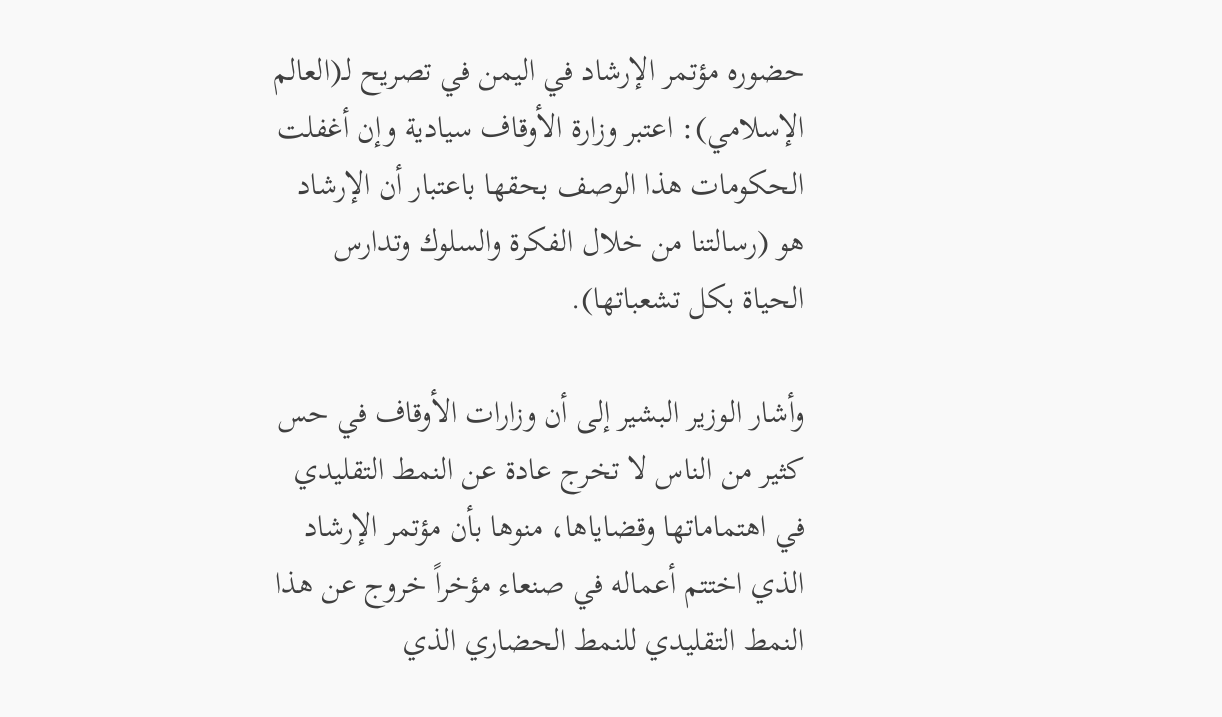حضوره مؤتمر الإرشاد في اليمن في تصريح لـ(العالم الإسلامي): اعتبر وزارة الأوقاف سيادية وإن أغفلت الحكومات هذا الوصف بحقها باعتبار أن الإرشاد هو (رسالتنا من خلال الفكرة والسلوك وتدارس الحياة بكل تشعباتها).

وأشار الوزير البشير إلى أن وزارات الأوقاف في حس كثير من الناس لا تخرج عادة عن النمط التقليدي في اهتماماتها وقضاياها، منوها بأن مؤتمر الإرشاد الذي اختتم أعماله في صنعاء مؤخراً خروج عن هذا النمط التقليدي للنمط الحضاري الذي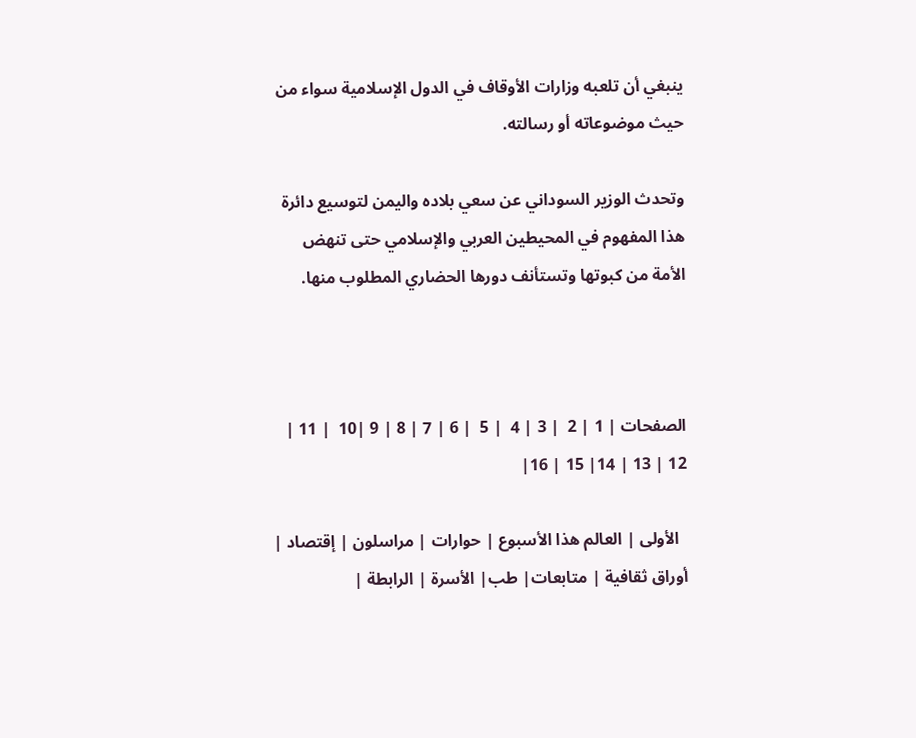ينبغي أن تلعبه وزارات الأوقاف في الدول الإسلامية سواء من حيث موضوعاته أو رسالته.

وتحدث الوزير السوداني عن سعي بلاده واليمن لتوسيع دائرة هذا المفهوم في المحيطين العربي والإسلامي حتى تنهض الأمة من كبوتها وتستأنف دورها الحضاري المطلوب منها.



الصفحات | 1 | 2  | 3 | 4  | 5  | 6 | 7 | 8 | 9 |10  | 11 | 12 | 13 | 14| 15 | 16|

  الأولى | العالم هذا الأسبوع | حوارات | مراسلون | إقتصاد | أوراق ثقافية | متابعات| طب| الأسرة | الرابطة |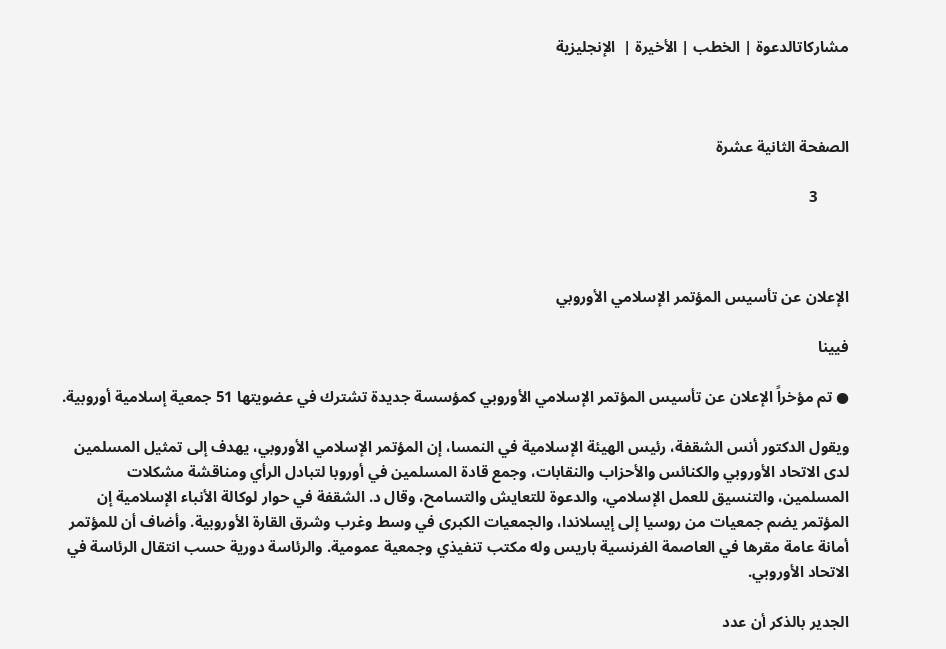مشاركاتالدعوة | الخطب | الأخيرة |  الإنجليزية



الصفحة الثانية عشرة

        3



الإعلان عن تأسيس المؤتمر الإسلامي الأوروبي

فيينا

● تم مؤخراً الإعلان عن تأسيس المؤتمر الإسلامي الأوروبي كمؤسسة جديدة تشترك في عضويتها 51 جمعية إسلامية أوروبية.

ويقول الدكتور أنس الشقفة، رئيس الهيئة الإسلامية في النمسا، إن المؤتمر الإسلامي الأوروبي، يهدف إلى تمثيل المسلمين لدى الاتحاد الأوروبي والكنائس والأحزاب والنقابات، وجمع قادة المسلمين في أوروبا لتبادل الرأي ومناقشة مشكلات المسلمين، والتنسيق للعمل الإسلامي، والدعوة للتعايش والتسامح، وقال د. الشقفة في حوار لوكالة الأنباء الإسلامية إن المؤتمر يضم جمعيات من روسيا إلى إيسلاندا، والجمعيات الكبرى في وسط وغرب وشرق القارة الأوروبية. وأضاف أن للمؤتمر أمانة عامة مقرها في العاصمة الفرنسية باريس وله مكتب تنفيذي وجمعية عمومية. والرئاسة دورية حسب انتقال الرئاسة في الاتحاد الأوروبي.

الجدير بالذكر أن عدد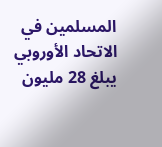المسلمين في الاتحاد الأوروبي يبلغ 28 مليون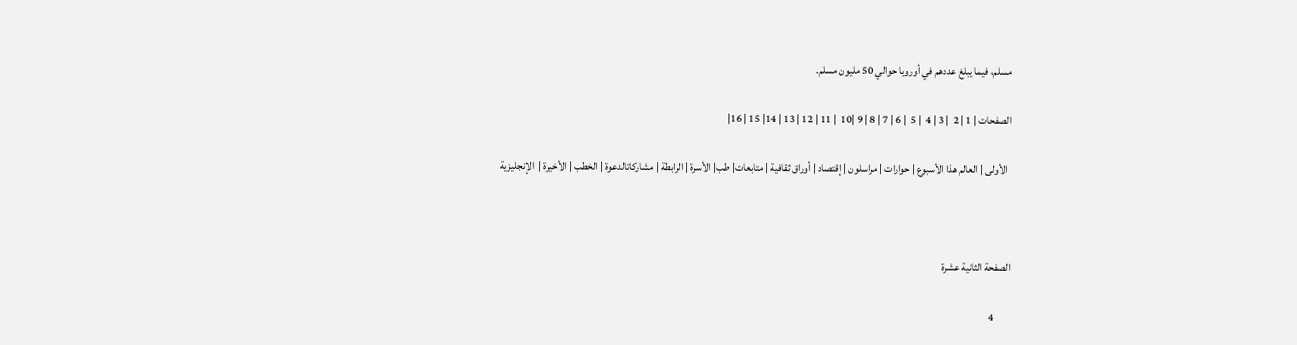مسلم، فيما يبلغ عددهم في أوروبا حوالي 50 مليون مسلم.

الصفحات | 1 | 2  | 3 | 4  | 5  | 6 | 7 | 8 | 9 |10  | 11 | 12 | 13 | 14| 15 | 16|

  الأولى | العالم هذا الأسبوع | حوارات | مراسلون | إقتصاد | أوراق ثقافية | متابعات| طب| الأسرة | الرابطة | مشاركاتالدعوة | الخطب | الأخيرة |  الإنجليزية



الصفحة الثانية عشرة

        4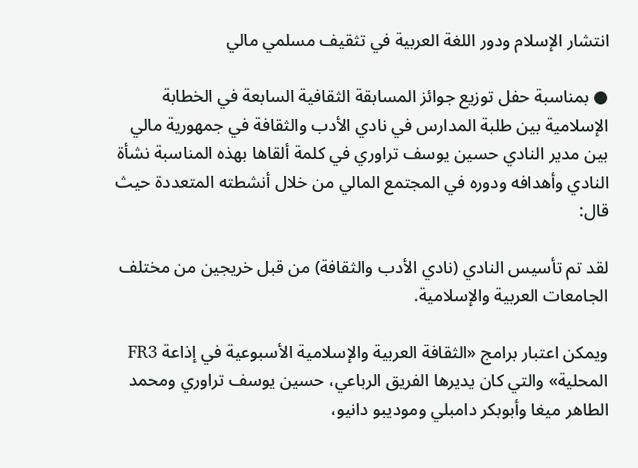انتشار الإسلام ودور اللغة العربية في تثقيف مسلمي مالي

● بمناسبة حفل توزيع جوائز المسابقة الثقافية السابعة في الخطابة الإسلامية بين طلبة المدارس في نادي الأدب والثقافة في جمهورية مالي بين مدير النادي حسين يوسف تراوري في كلمة ألقاها بهذه المناسبة نشأة النادي وأهدافه ودوره في المجتمع المالي من خلال أنشطته المتعددة حيث قال:

لقد تم تأسيس النادي (نادي الأدب والثقافة) من قبل خريجين من مختلف الجامعات العربية والإسلامية.

ويمكن اعتبار برامج «الثقافة العربية والإسلامية الأسبوعية في إذاعة FR3 المحلية» والتي كان يديرها الفريق الرباعي، حسين يوسف تراوري ومحمد الطاهر ميغا وأبوبكر دامبلي وموديبو دانيو،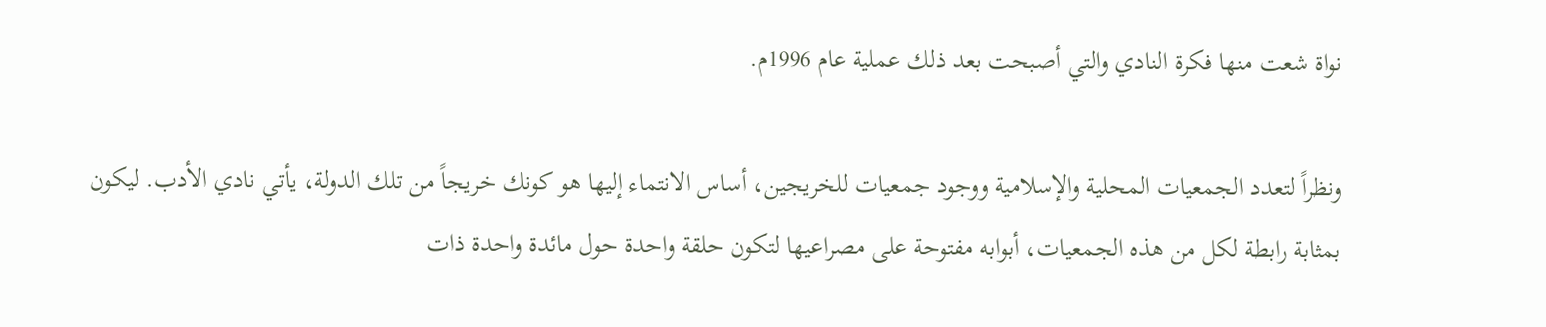نواة شعت منها فكرة النادي والتي أصبحت بعد ذلك عملية عام 1996م.

ونظراً لتعدد الجمعيات المحلية والإسلامية ووجود جمعيات للخريجين، أساس الانتماء إليها هو كونك خريجاً من تلك الدولة، يأتي نادي الأدب. ليكون بمثابة رابطة لكل من هذه الجمعيات، أبوابه مفتوحة على مصراعيها لتكون حلقة واحدة حول مائدة واحدة ذات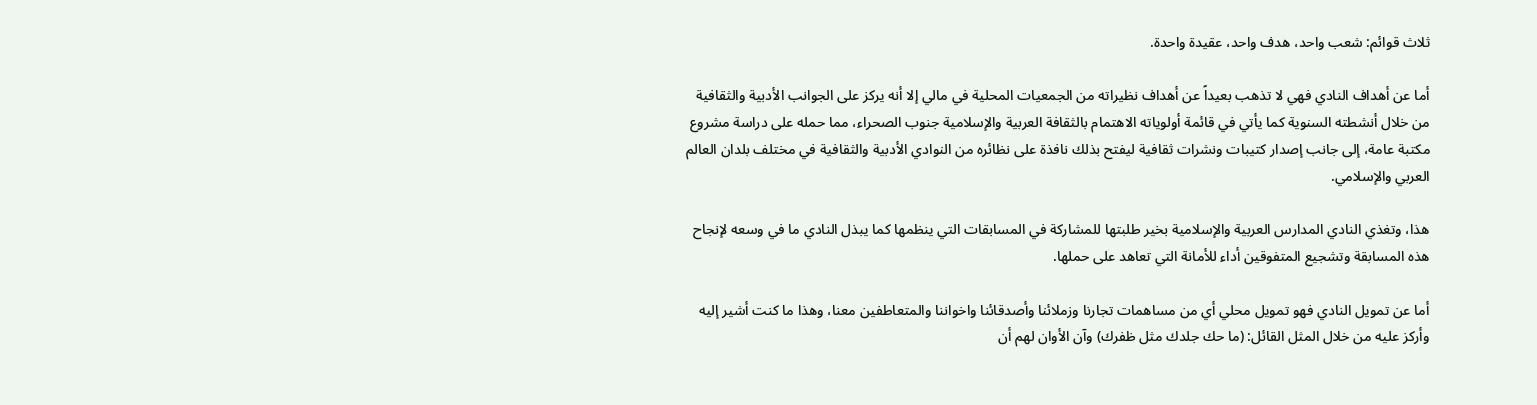ثلاث قوائم: شعب واحد، هدف واحد، عقيدة واحدة.

أما عن أهداف النادي فهي لا تذهب بعيداً عن أهداف نظيراته من الجمعيات المحلية في مالي إلا أنه يركز على الجوانب الأدبية والثقافية من خلال أنشطته السنوية كما يأتي في قائمة أولوياته الاهتمام بالثقافة العربية والإسلامية جنوب الصحراء، مما حمله على دراسة مشروع مكتبة عامة، إلى جانب إصدار كتيبات ونشرات ثقافية ليفتح بذلك نافذة على نظائره من النوادي الأدبية والثقافية في مختلف بلدان العالم العربي والإسلامي.

هذا، وتغذي النادي المدارس العربية والإسلامية بخير طلبتها للمشاركة في المسابقات التي ينظمها كما يبذل النادي ما في وسعه لإنجاح هذه المسابقة وتشجيع المتفوقين أداء للأمانة التي تعاهد على حملها.

أما عن تمويل النادي فهو تمويل محلي أي من مساهمات تجارنا وزملائنا وأصدقائنا واخواننا والمتعاطفين معنا، وهذا ما كنت أشير إليه وأركز عليه من خلال المثل القائل: (ما حك جلدك مثل ظفرك) وآن الأوان لهم أن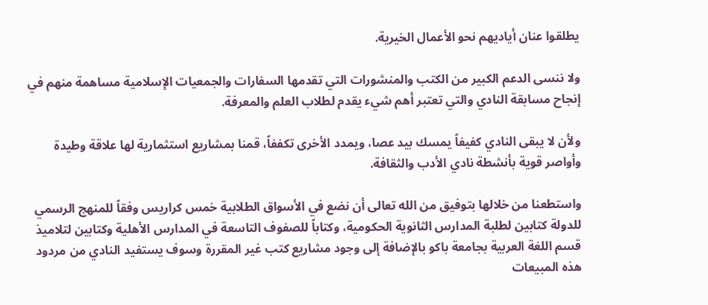يطلقوا عنان أياديهم نحو الأعمال الخيرية.

ولا ننسى الدعم الكبير من الكتب والمنشورات التي تقدمها السفارات والجمعيات الإسلامية مساهمة منهم في إنجاح مسابقة النادي والتي تعتبر أهم شيء يقدم لطلاب العلم والمعرفة.

ولأن لا يبقى النادي كفيفاً يمسك بيد عصا، ويمدد الأخرى تكففاً، قمنا بمشاريع استثمارية لها علاقة وطيدة وأواصر قوية بأنشطة نادي الأدب والثقافة.

واستطعنا من خلالها بتوفيق من الله تعالى أن نضع في الأسواق الطلابية خمس كراريس وفقاً للمنهج الرسمي للدولة كتابين لطلبة المدارس الثانوية الحكومية، وكتاباً للصفوف التاسعة في المدارس الأهلية وكتابين لتلاميذ قسم اللغة العربية بجامعة باكو بالإضافة إلى وجود مشاريع كتب غير المقررة وسوف يستفيد النادي من مردود هذه المبيعات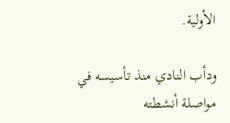الأولية.

ودأب النادي منذ تأسيسه في مواصلة أنشطته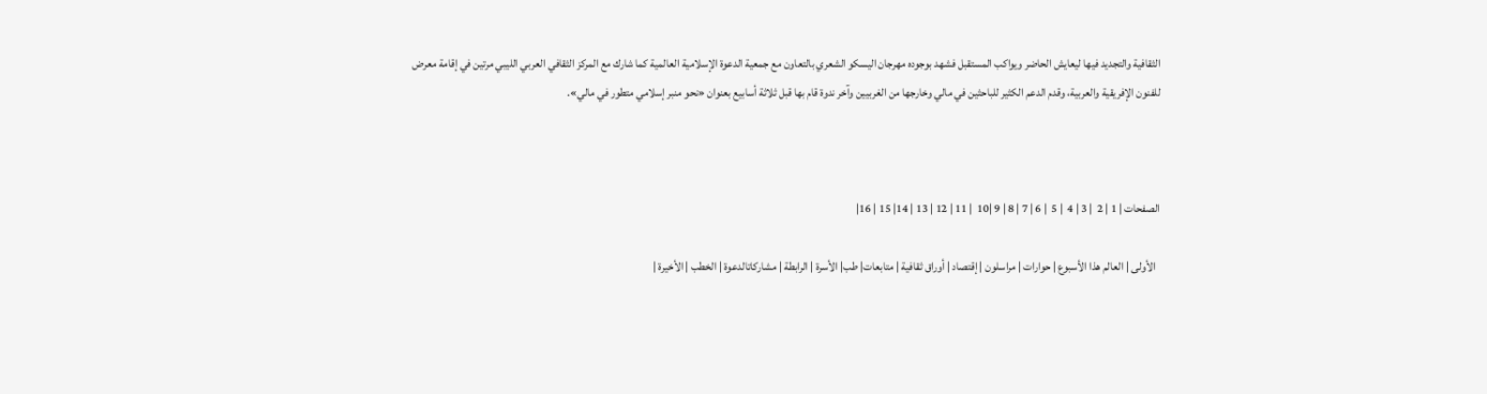الثقافية والتجديد فيها ليعايش الحاضر ويواكب المستقبل فشهد بوجوده مهرجان اليسكو الشعري بالتعاون مع جمعية الدعوة الإسلامية العالمية كما شارك مع المركز الثقافي العربي الليبي مرتين في إقامة معرض للفنون الإفريقية والعربية، وقدم الدعم الكثير للباحثين في مالي وخارجها من الغربيين وآخر ندوة قام بها قبل ثلاثة أسابيع بعنوان «نحو منبر إسلامي متطور في مالي».



الصفحات | 1 | 2  | 3 | 4  | 5  | 6 | 7 | 8 | 9 |10  | 11 | 12 | 13 | 14| 15 | 16|

  الأولى | العالم هذا الأسبوع | حوارات | مراسلون | إقتصاد | أوراق ثقافية | متابعات| طب| الأسرة | الرابطة | مشاركاتالدعوة | الخطب | الأخيرة |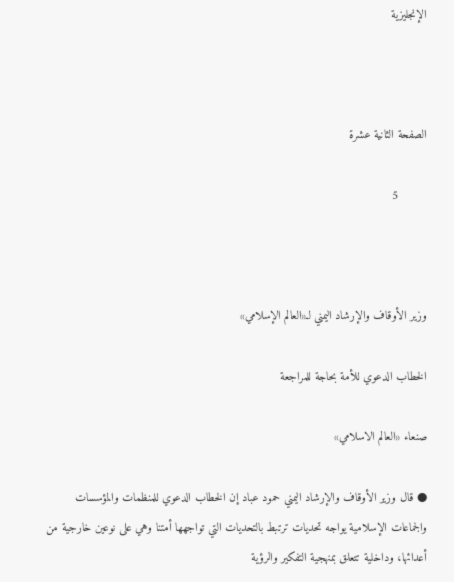الإنجليزية



الصفحة الثانية عشرة

        5



وزير الأوقاف والإرشاد اليمني لـ«العالم الإسلامي»

الخطاب الدعوي للأمة بحاجة للمراجعة

صنعاء «العالم الاسلامي»

● قال وزير الأوقاف والإرشاد اليمني حمود عباد إن الخطاب الدعوي للمنظمات والمؤسسات والجماعات الإسلامية يواجه تحديات ترتبط بالتحديات التي تواجهها أمتنا وهي على نوعين خارجية من أعدائها، وداخلية تتعلق بمنهجية التفكير والرؤية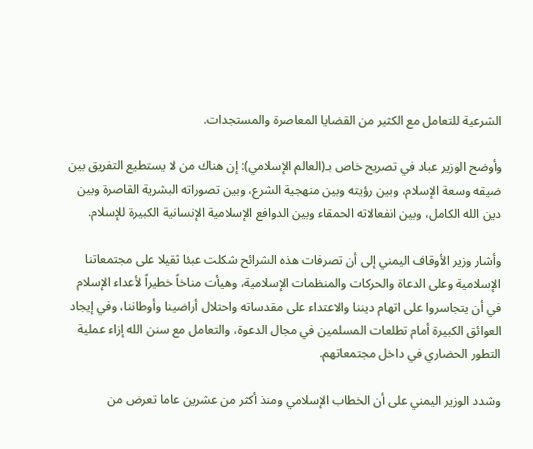الشرعية للتعامل مع الكثير من القضايا المعاصرة والمستجدات.

وأوضح الوزير عباد في تصريح خاص بـ(العالم الإسلامي): إن هناك من لا يستطيع التفريق بين ضيقه وسعة الإسلام، وبين رؤيته وبين منهجية الشرع، وبين تصوراته البشرية القاصرة وبين دين الله الكامل، وبين انفعالاته الحمقاء وبين الدوافع الإسلامية الإنسانية الكبيرة للإسلام.

وأشار وزير الأوقاف اليمني إلى أن تصرفات هذه الشرائح شكلت عبئا ثقيلا على مجتمعاتنا الإسلامية وعلى الدعاة والحركات والمنظمات الإسلامية، وهيأت مناخاً خطيراً لأعداء الإسلام في أن يتجاسروا على اتهام ديننا والاعتداء على مقدساته واحتلال أراضينا وأوطاننا، وفي إيجاد العوائق الكبيرة أمام تطلعات المسلمين في مجال الدعوة، والتعامل مع سنن الله إزاء عملية التطور الحضاري في داخل مجتمعاتهم.

وشدد الوزير اليمني على أن الخطاب الإسلامي ومنذ أكثر من عشرين عاما تعرض من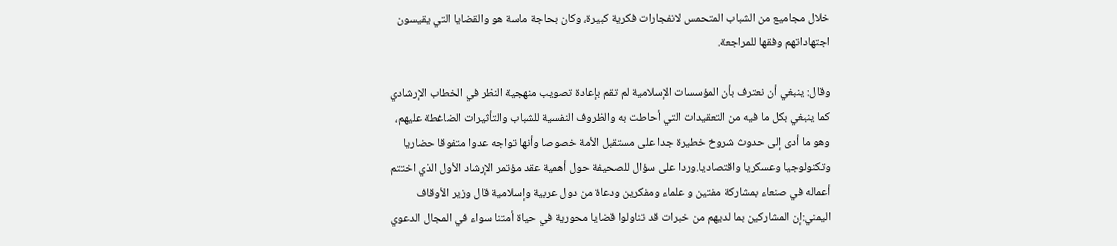خلال مجاميع من الشباب المتحمس لانفجارات فكرية كبيرة، وكان بحاجة ماسة هو والقضايا التي يقيسون اجتهاداتهم وفقها للمراجعة.

وقال: ينبغي أن نعترف بأن المؤسسات الإسلامية لم تقم بإعادة تصويب منهجية النظر في الخطاب الإرشادي كما ينبغي بكل ما فيه من التعقيدات التي أحاطت به والظروف النفسية للشباب والتأثيرات الضاغطة عليهم، وهو ما أدى إلى حدوث شروخ خطيرة جدا على مستقبل الأمة خصوصا وأنها تواجه عدوا متفوقا حضاريا وتكنولوجيا وعسكريا واقتصاديا.وردا على سؤال للصحيفة حول أهمية عقد مؤتمر الإرشاد الأول الذي اختتم أعماله في صنعاء بمشاركة مفتين و علماء ومفكرين ودعاة من دول عربية وإسلامية قال وزير الأوقاف اليمني:إن المشاركين بما لديهم من خبرات قد تناولوا قضايا محورية في حياة أمتنا سواء في المجال الدعوي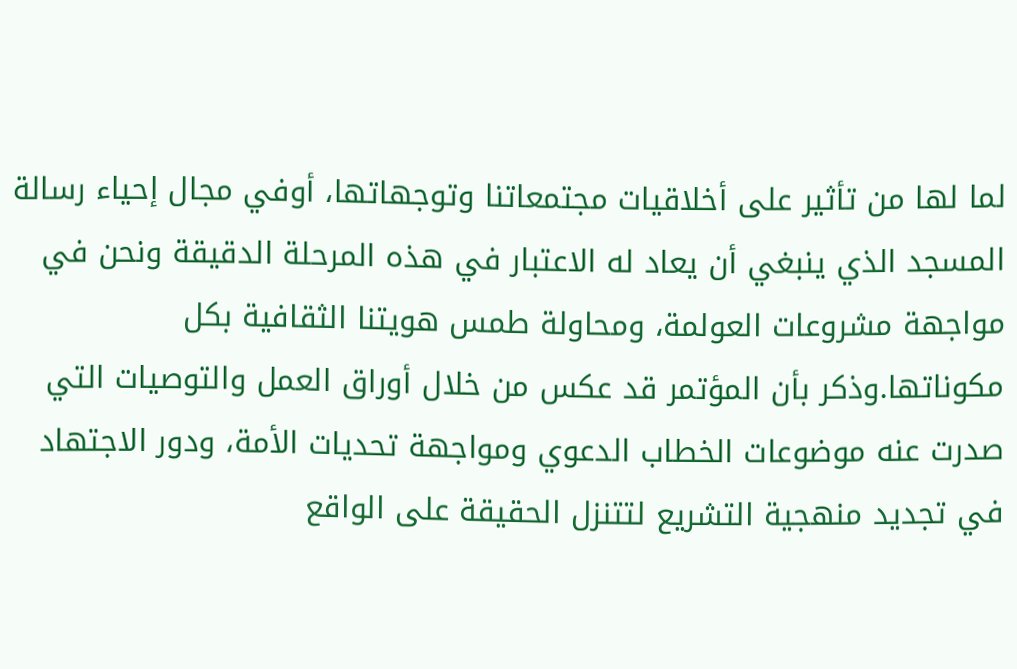لما لها من تأثير على أخلاقيات مجتمعاتنا وتوجهاتها، أوفي مجال إحياء رسالة المسجد الذي ينبغي أن يعاد له الاعتبار في هذه المرحلة الدقيقة ونحن في مواجهة مشروعات العولمة، ومحاولة طمس هويتنا الثقافية بكل مكوناتها.وذكر بأن المؤتمر قد عكس من خلال أوراق العمل والتوصيات التي صدرت عنه موضوعات الخطاب الدعوي ومواجهة تحديات الأمة، ودور الاجتهاد في تجديد منهجية التشريع لتتنزل الحقيقة على الواقع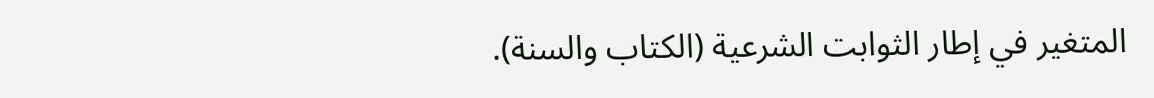المتغير في إطار الثوابت الشرعية (الكتاب والسنة).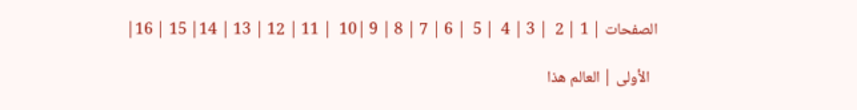الصفحات | 1 | 2  | 3 | 4  | 5  | 6 | 7 | 8 | 9 |10  | 11 | 12 | 13 | 14| 15 | 16|

  الأولى | العالم هذا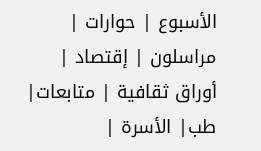الأسبوع | حوارات | مراسلون | إقتصاد | أوراق ثقافية | متابعات| طب| الأسرة |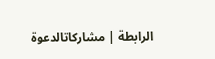الرابطة | مشاركاتالدعوة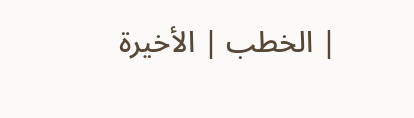| الخطب | الأخيرة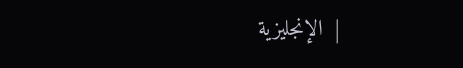|  الإنجليزية